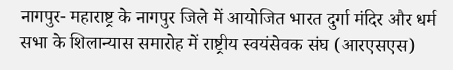नागपुर- महाराष्ट्र के नागपुर जिले में आयोजित भारत दुर्गा मंदिर और धर्म सभा के शिलान्यास समारोह में राष्ट्रीय स्वयंसेवक संघ (आरएसएस)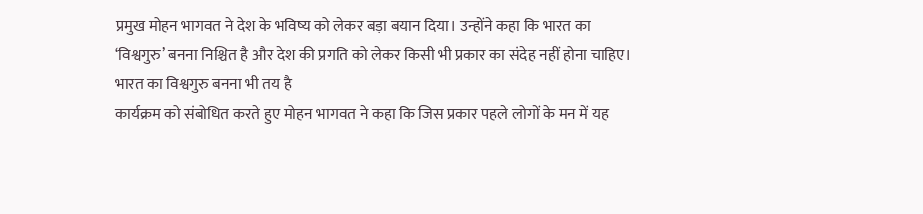प्रमुख मोहन भागवत ने देश के भविष्य को लेकर बड़ा बयान दिया। उन्होंने कहा कि भारत का ‘विश्वगुरु’ बनना निश्चित है और देश की प्रगति को लेकर किसी भी प्रकार का संदेह नहीं होना चाहिए।
भारत का विश्वगुरु बनना भी तय है
कार्यक्रम को संबोधित करते हुए मोहन भागवत ने कहा कि जिस प्रकार पहले लोगों के मन में यह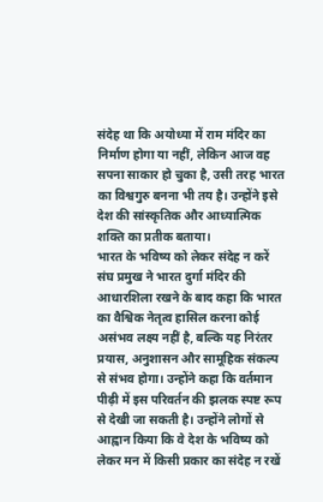संदेह था कि अयोध्या में राम मंदिर का निर्माण होगा या नहीं, लेकिन आज वह सपना साकार हो चुका है, उसी तरह भारत का विश्वगुरु बनना भी तय है। उन्होंने इसे देश की सांस्कृतिक और आध्यात्मिक शक्ति का प्रतीक बताया।
भारत के भविष्य को लेकर संदेह न करें
संघ प्रमुख ने भारत दुर्गा मंदिर की आधारशिला रखने के बाद कहा कि भारत का वैश्विक नेतृत्व हासिल करना कोई असंभव लक्ष्य नहीं है, बल्कि यह निरंतर प्रयास, अनुशासन और सामूहिक संकल्प से संभव होगा। उन्होंने कहा कि वर्तमान पीढ़ी में इस परिवर्तन की झलक स्पष्ट रूप से देखी जा सकती है। उन्होंने लोगों से आह्वान किया कि वे देश के भविष्य को लेकर मन में किसी प्रकार का संदेह न रखें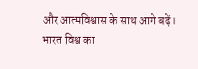और आत्मविश्वास के साथ आगे बढ़ें।
भारत विश्व का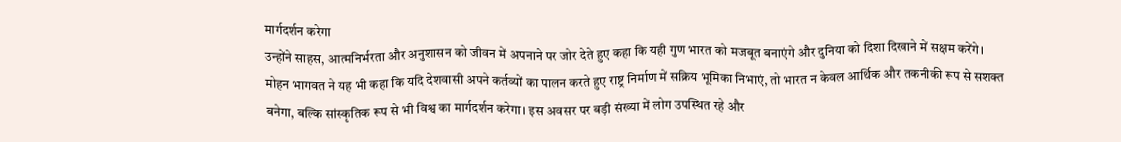मार्गदर्शन करेगा
उन्होंने साहस, आत्मनिर्भरता और अनुशासन को जीवन में अपनाने पर जोर देते हुए कहा कि यही गुण भारत को मजबूत बनाएंगे और दुनिया को दिशा दिखाने में सक्षम करेंगे। मोहन भागवत ने यह भी कहा कि यदि देशवासी अपने कर्तव्यों का पालन करते हुए राष्ट्र निर्माण में सक्रिय भूमिका निभाएं, तो भारत न केवल आर्थिक और तकनीकी रूप से सशक्त बनेगा, बल्कि सांस्कृतिक रूप से भी विश्व का मार्गदर्शन करेगा। इस अवसर पर बड़ी संख्या में लोग उपस्थित रहे और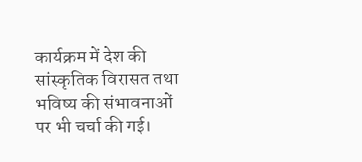कार्यक्रम में देश की सांस्कृतिक विरासत तथा भविष्य की संभावनाओं पर भी चर्चा की गई।